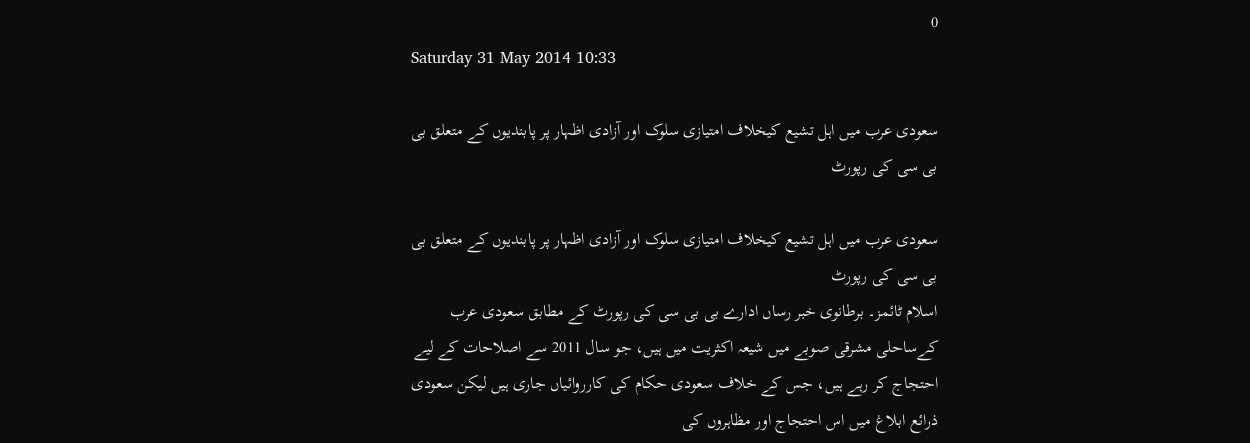0
Saturday 31 May 2014 10:33

سعودی عرب میں اہل تشیع کیخلاف امتیازی سلوک اور آزادی اظہار پر پابندیوں کے متعلق بی بی سی کی رپورٹ

سعودی عرب میں اہل تشیع کیخلاف امتیازی سلوک اور آزادی اظہار پر پابندیوں کے متعلق بی بی سی کی رپورٹ
اسلام ٹائمز۔ برطانوی خبر رساں ادارے بی بی سی کی رپورٹ کے مطابق سعودی عرب کےساحلی مشرقی صوبے میں شیعہ اکثریت میں ہیں، جو سال 2011 سے اصلاحات کے لیے احتجاج کر رہے ہیں، جس کے خلاف سعودی حکام کی کارروائیاں جاری ہیں لیکن سعودی ذرائع ابلاغ میں اس احتجاج اور مظاہروں کی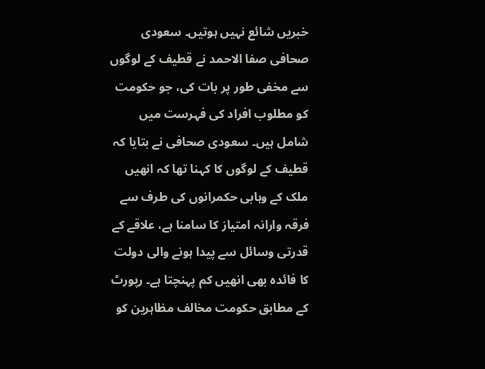خبریں شائع نہیں ہوتیں۔ سعودی صحافی صفا الاحمد نے قطیف کے لوگوں سے مخفی طور پر بات کی، جو حکومت کو مطلوب افراد کی فہرست میں شامل ہیں۔ سعودی صحافی نے بتایا کہ قطیف کے لوگوں کا کہنا تھا کہ انھیں ملک کے وہابی حکمرانوں کی طرف سے فرقہ وارانہ امتیاز کا سامنا ہے، علاقے کے قدرتی وسائل سے پیدا ہونے والی دولت کا فائدہ بھی انھیں کم پہنچتا ہے۔ رپورٹ کے مطابق حکومت مخالف مظاہرین کو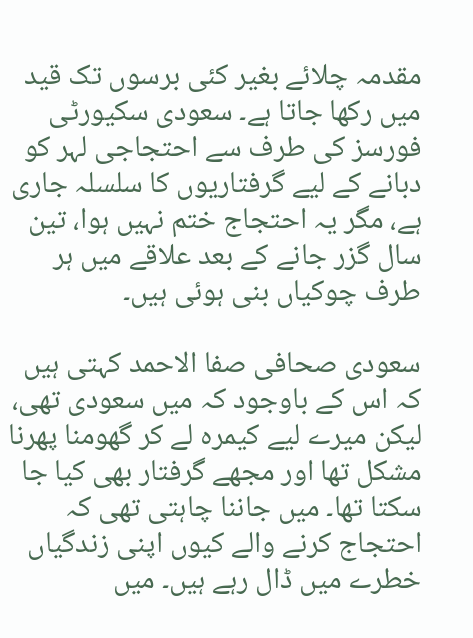مقدمہ چلائے بغیر کئی برسوں تک قید میں رکھا جاتا ہے۔ سعودی سکیورٹی فورسز کی طرف سے احتجاجی لہر کو دبانے کے لیے گرفتاریوں کا سلسلہ جاری ہے، مگر یہ احتجاج ختم نہیں ہوا، تین سال گزر جانے کے بعد علاقے میں ہر طرف چوکیاں بنی ہوئی ہیں۔

سعودی صحافی صفا الاحمد کہتی ہیں کہ اس کے باوجود کہ میں سعودی تھی، لیکن میرے لیے کیمرہ لے کر گھومنا پھرنا مشکل تھا اور مجھے گرفتار بھی کیا جا سکتا تھا۔ میں جاننا چاہتی تھی کہ احتجاج کرنے والے کیوں اپنی زندگیاں خطرے میں ڈال رہے ہیں۔ میں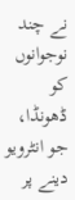نے چند نوجوانوں کو ڈھونڈا، جو انٹرویو دینے پر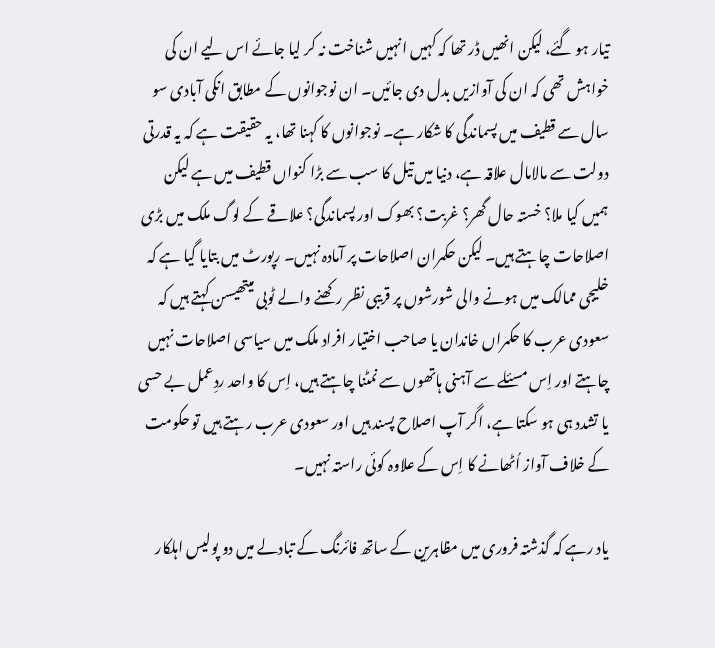تیار ہو گئے، لیکن انھیں ڈر تھا کہ کہیں انہیں شناخت نہ کر لیا جائے اس لیے ان کی خواہش تھی کہ ان کی آوازیں بدل دی جائیں۔ ان نوجوانوں کے مطابق انکی آبادی سو سال سے قطیف میں پسماندگی کا شکار ہے۔ نوجوانوں کا کہنا تھا، یہ حقیقت ہے کہ یہ قدرتی دولت سے مالامال علاقہ ہے، دنیا میں تیل کا سب سے بڑا کنواں قطیف میں ہے لیکن ہمیں کیا ملا؟ خستہ حال گھر؟ غربت؟ بھوک اور پسماندگی؟ علاقے کے لوگ ملک میں بڑی اصلاحات چاہتے ہیں۔ لیکن حکمران اصلاحات پر آمادہ نہیں۔ رپورٹ میں بتایا گیا ہے کہ خلیجی ممالک میں ہونے والی شورشوں پر قریبی نظر رکھنے والے ٹوبی میتھیسن کہتے ہیں کہ سعودی عرب کا حکمراں خاندان یا صاحب اختیار افراد ملک میں سیاسی اصلاحات نہیں چاہتے اور اِس مسئلے سے آہنی ہاتھوں سے نمٹنا چاہتے ہیں، اِس کا واحد ردِعمل بے حسی یا تشدد ہی ہو سکتا ہے، اگر آپ اصلاح پسند ہیں اور سعودی عرب رہتے ہیں تو حکومت کے خلاف آواز اُٹھانے کا اِس کے علاوہ کوئی راستہ نہیں۔

یاد رہے کہ گذشتہ فروری میں مظاہرین کے ساتھ فائرنگ کے تبادلے میں دو پولیس اہلکار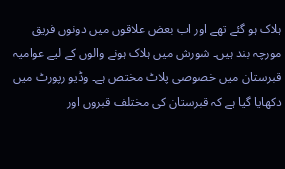ہلاک ہو گئے تھے اور اب بعض علاقوں میں دونوں فریق مورچہ بند ہیں۔ شورش میں ہلاک ہونے والوں کے لیے عوامیہ قبرستان میں خصوصی پلاٹ مختص ہے۔ وڈیو رپورٹ میں دکھایا گیا ہے کہ قبرستان کی مختلف قبروں اور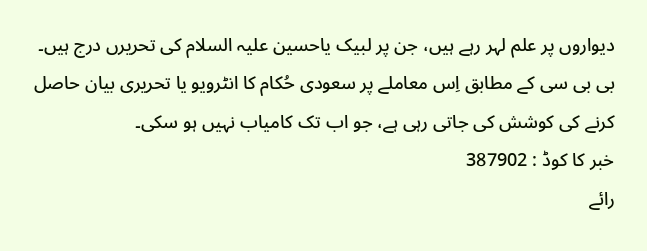دیواروں پر علم لہر رہے ہیں، جن پر لبیک یاحسین علیہ السلام کی تحریرں درج ہیں۔ بی بی سی کے مطابق اِس معاملے پر سعودی حُکام کا انٹرویو یا تحریری بیان حاصل کرنے کی کوشش کی جاتی رہی ہے، جو اب تک کامیاب نہیں ہو سکی۔
خبر کا کوڈ : 387902
رائے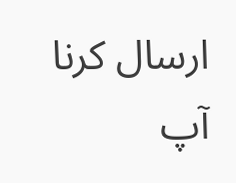ارسال کرنا
آپ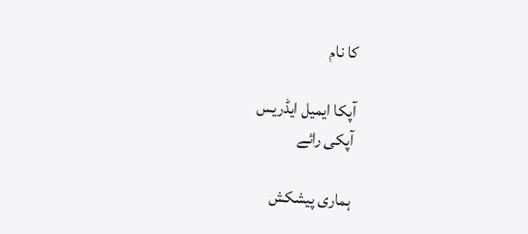کا نام

آپکا ایمیل ایڈریس
آپکی رائے

ہماری پیشکش